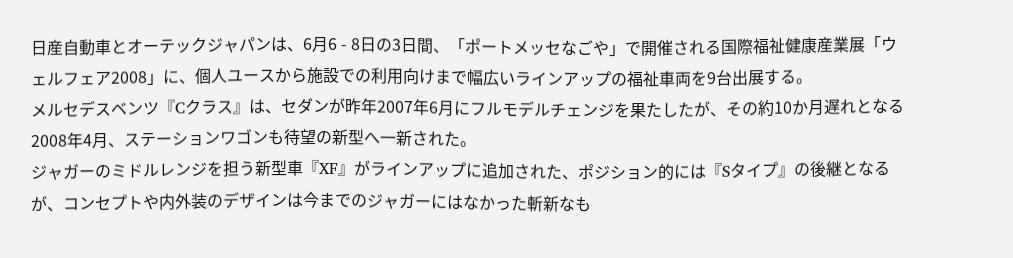日産自動車とオーテックジャパンは、6月6 - 8日の3日間、「ポートメッセなごや」で開催される国際福祉健康産業展「ウェルフェア2008」に、個人ユースから施設での利用向けまで幅広いラインアップの福祉車両を9台出展する。
メルセデスベンツ『Cクラス』は、セダンが昨年2007年6月にフルモデルチェンジを果たしたが、その約10か月遅れとなる2008年4月、ステーションワゴンも待望の新型へ一新された。
ジャガーのミドルレンジを担う新型車『XF』がラインアップに追加された、ポジション的には『Sタイプ』の後継となるが、コンセプトや内外装のデザインは今までのジャガーにはなかった斬新なも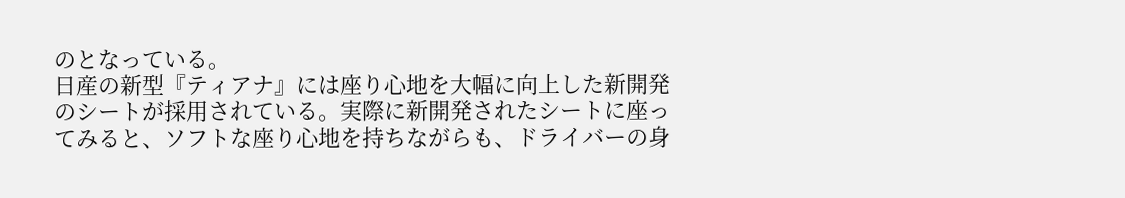のとなっている。
日産の新型『ティアナ』には座り心地を大幅に向上した新開発のシートが採用されている。実際に新開発されたシートに座ってみると、ソフトな座り心地を持ちながらも、ドライバーの身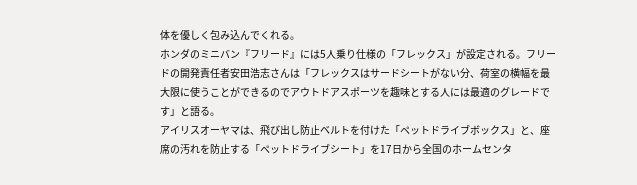体を優しく包み込んでくれる。
ホンダのミニバン『フリード』には5人乗り仕様の「フレックス」が設定される。フリードの開発責任者安田浩志さんは「フレックスはサードシートがない分、荷室の横幅を最大限に使うことができるのでアウトドアスポーツを趣味とする人には最適のグレードです」と語る。
アイリスオーヤマは、飛び出し防止ベルトを付けた「ペットドライブボックス」と、座席の汚れを防止する「ペットドライブシート」を17日から全国のホームセンタ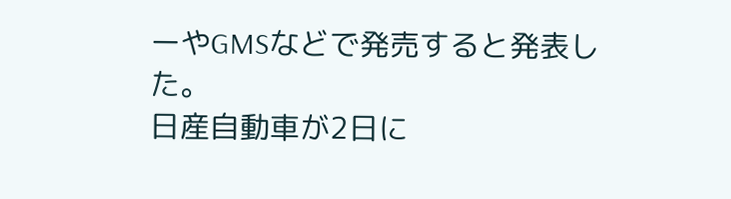ーやGMSなどで発売すると発表した。
日産自動車が2日に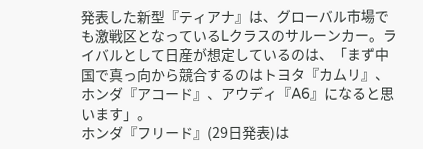発表した新型『ティアナ』は、グローバル市場でも激戦区となっているLクラスのサルーンカー。ライバルとして日産が想定しているのは、「まず中国で真っ向から競合するのはトヨタ『カムリ』、ホンダ『アコード』、アウディ『A6』になると思います」。
ホンダ『フリード』(29日発表)は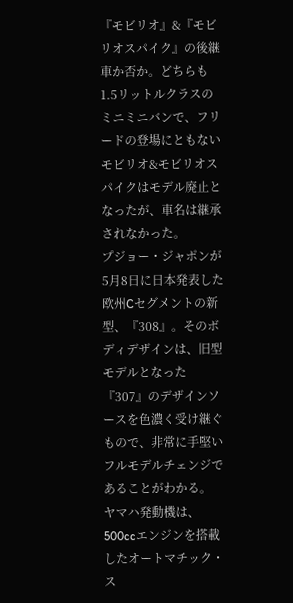『モビリオ』&『モビリオスパイク』の後継車か否か。どちらも1.5リットルクラスのミニミニバンで、フリードの登場にともないモビリオ&モビリオスパイクはモデル廃止となったが、車名は継承されなかった。
プジョー・ジャポンが5月8日に日本発表した欧州Cセグメントの新型、『308』。そのボディデザインは、旧型モデルとなった『307』のデザインソースを色濃く受け継ぐもので、非常に手堅いフルモデルチェンジであることがわかる。
ヤマハ発動機は、500ccエンジンを搭載したオートマチック・ス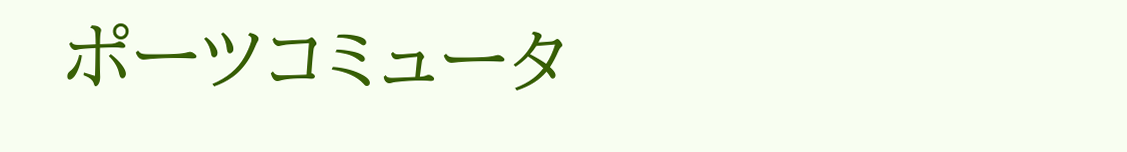ポーツコミュータ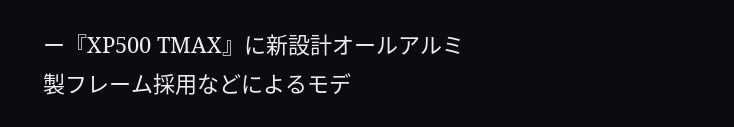ー『XP500 TMAX』に新設計オールアルミ製フレーム採用などによるモデ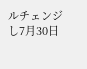ルチェンジし7月30日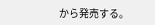から発売する。